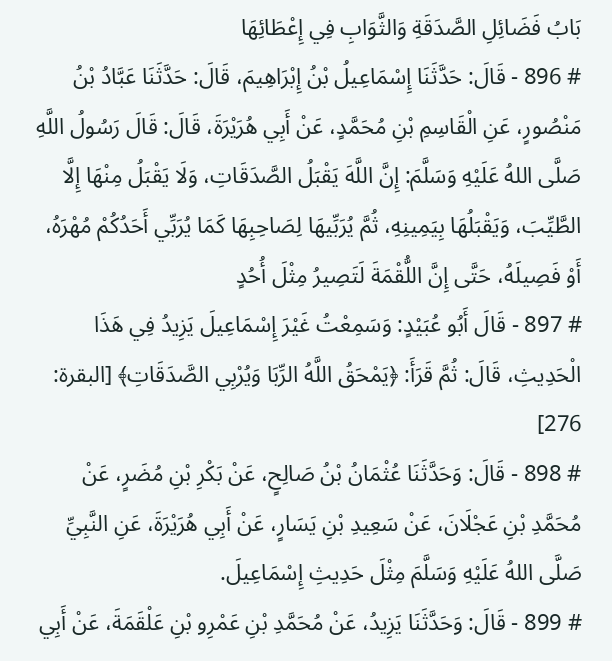بَابُ فَضَائِلِ الصَّدَقَةِ وَالثَّوَابِ فِي إِعْطَائِهَا
# 896 - قَالَ: حَدَّثَنَا إِسْمَاعِيلُ بْنُ إِبْرَاهِيمَ، قَالَ: حَدَّثَنَا عَبَّادُ بْنُ مَنْصُورٍ، عَنِ الْقَاسِمِ بْنِ مُحَمَّدٍ، عَنْ أَبِي هُرَيْرَةَ، قَالَ: قَالَ رَسُولُ اللَّهِ صَلَّى اللهُ عَلَيْهِ وَسَلَّمَ: إِنَّ اللَّهَ يَقْبَلُ الصَّدَقَاتِ، وَلَا يَقْبَلُ مِنْهَا إِلَّا الطَّيِّبَ، وَيَقْبَلُهَا بِيَمِينِهِ، ثُمَّ يُرَبِّيهَا لِصَاحِبِهَا كَمَا يُرَبِّي أَحَدُكُمْ مُهْرَهُ، أَوْ فَصِيلَهُ، حَتَّى إِنَّ اللُّقْمَةَ لَتَصِيرُ مِثْلَ أُحُدٍ
# 897 - قَالَ أَبُو عُبَيْدٍ: وَسَمِعْتُ غَيْرَ إِسْمَاعِيلَ يَزِيدُ فِي هَذَا الْحَدِيثِ، قَالَ: ثُمَّ قَرَأَ: ﴿يَمْحَقُ اللَّهُ الرِّبَا وَيُرْبِي الصَّدَقَاتِ﴾ [البقرة: 276]
# 898 - قَالَ: وَحَدَّثَنَا عُثْمَانُ بْنُ صَالِحٍ، عَنْ بَكْرِ بْنِ مُضَرٍ، عَنْ مُحَمَّدِ بْنِ عَجْلَانَ، عَنْ سَعِيدِ بْنِ يَسَارٍ، عَنْ أَبِي هُرَيْرَةَ، عَنِ النَّبِيِّ صَلَّى اللهُ عَلَيْهِ وَسَلَّمَ مِثْلَ حَدِيثِ إِسْمَاعِيلَ.
# 899 - قَالَ: وَحَدَّثَنَا يَزِيدُ، عَنْ مُحَمَّدِ بْنِ عَمْرِو بْنِ عَلْقَمَةَ، عَنْ أَبِي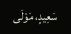سَعِيدٍ، مَوْلَى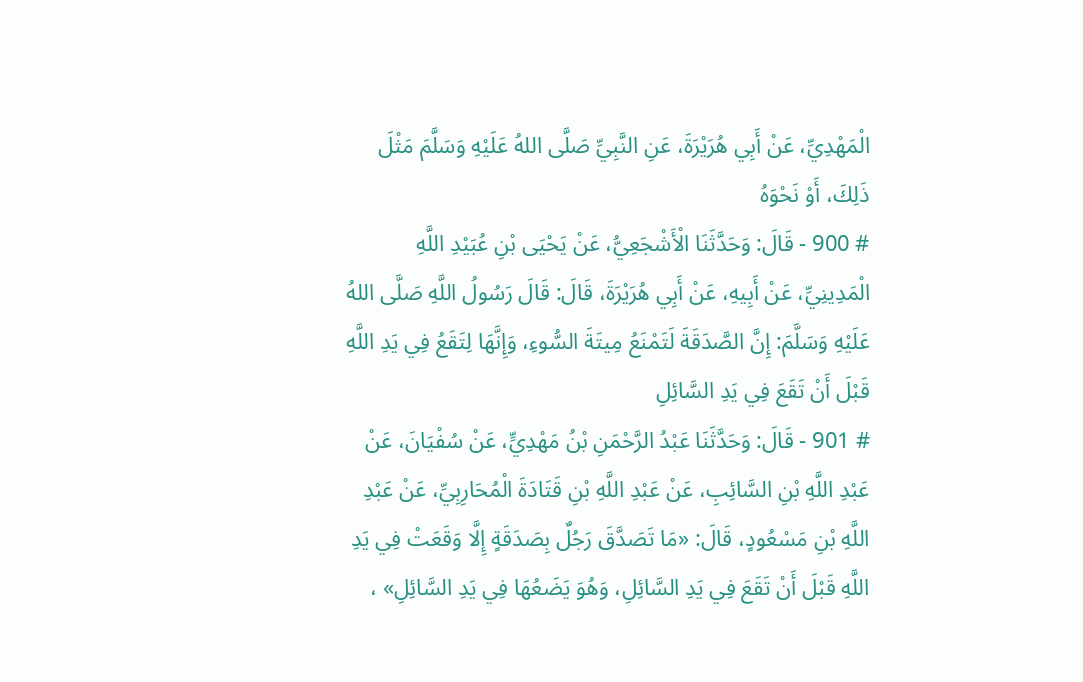الْمَهْدِيِّ، عَنْ أَبِي هُرَيْرَةَ، عَنِ النَّبِيِّ صَلَّى اللهُ عَلَيْهِ وَسَلَّمَ مَثْلَ ذَلِكَ، أَوْ نَحْوَهُ
# 900 - قَالَ: وَحَدَّثَنَا الْأَشْجَعِيُّ، عَنْ يَحْيَى بْنِ عُبَيْدِ اللَّهِ الْمَدِينِيِّ، عَنْ أَبِيهِ، عَنْ أَبِي هُرَيْرَةَ، قَالَ: قَالَ رَسُولُ اللَّهِ صَلَّى اللهُ عَلَيْهِ وَسَلَّمَ: إِنَّ الصَّدَقَةَ لَتَمْنَعُ مِيتَةَ السُّوءِ، وَإِنَّهَا لِتَقَعُ فِي يَدِ اللَّهِ قَبْلَ أَنْ تَقَعَ فِي يَدِ السَّائِلِ
# 901 - قَالَ: وَحَدَّثَنَا عَبْدُ الرَّحْمَنِ بْنُ مَهْدِيٍّ، عَنْ سُفْيَانَ، عَنْ عَبْدِ اللَّهِ بْنِ السَّائِبِ، عَنْ عَبْدِ اللَّهِ بْنِ قَتَادَةَ الْمُحَارِبِيِّ، عَنْ عَبْدِ اللَّهِ بْنِ مَسْعُودٍ، قَالَ: «مَا تَصَدَّقَ رَجُلٌ بِصَدَقَةٍ إِلَّا وَقَعَتْ فِي يَدِ اللَّهِ قَبْلَ أَنْ تَقَعَ فِي يَدِ السَّائِلِ، وَهُوَ يَضَعُهَا فِي يَدِ السَّائِلِ» ،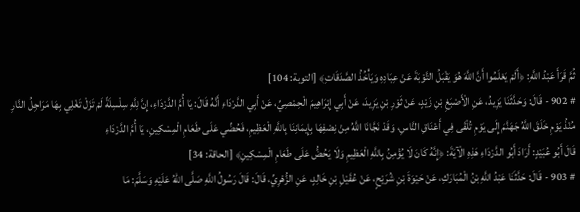ثُمَّ قَرَأَ عَبْدُ اللَّهِ: ﴿أَلَمْ يَعْلَمُوا أَنَّ اللَّهَ هُوَ يَقْبَلُ التَّوْبَةَ عَنْ عِبَادِهِ وَيَأْخُذُ الصَّدَقَاتِ﴾ [التوبة: 104]
# 902 - قَالَ: وَحَدَّثَنَا يَزِيدُ، عَنِ الْأَصْبَغِ بْنِ زَيْدٍ، عَنْ ثَوْرِ بْنِ يَزِيدَ، عَنْ أَبِي إِبْرَاهِيمَ الْحِمْصِيِّ، عَنْ أَبِي الدَّرْدَاءِ أَنَّهُ قَالَ: يَا أُمَّ الدَّرْدَاءِ، إِنَّ لِلَّهِ سِلْسِلَةً لَمْ تَزَلْ تَغْلِي بِهَا مَرَاجِلُ النَّارِ مُنْذُ يَوْمِ خَلَقَ اللَّهُ جَهَنَّمَ إِلَى يَوْمِ تُلْقَى فِي أَعْنَاقِ النَّاسِ، وَقَدْ نَجَّانَا اللَّهُ مِنْ نِصْفِهَا بِإِيمَانِنَا بِاللَّهِ الْعَظِيمِ، فَحُضِّي عَلَى طَعَامِ الْمِسْكِينِ، يَا أُمَّ الدَّرْدَاءِ
قَالَ أَبُو عُبَيْدٍ: أَرَادَ أَبُو الدَّرْدَاءِ هَذِهِ الْآيَةَ: ﴿إِنَّهُ كَانَ لَا يُؤْمِنُ بِاللَّهِ الْعَظِيمِ وَلَا يَحُضُّ عَلَى طَعَامِ الْمِسْكِينِ﴾ [الحاقة: 34]
# 903 - قَالَ: حَدَّثَنَا عَبْدُ اللَّهِ بْنُ الْمُبَارَكِ، عَنْ حَيْوَةَ بْنِ شُرَيْحٍ، عَنْ عُقَيْلِ بْنِ خَالِدٍ، عَنِ الزُّهْرِيِّ، قَالَ: قَالَ رَسُولُ اللَّهِ صَلَّى اللهُ عَلَيْهِ وَسَلَّمَ: مَا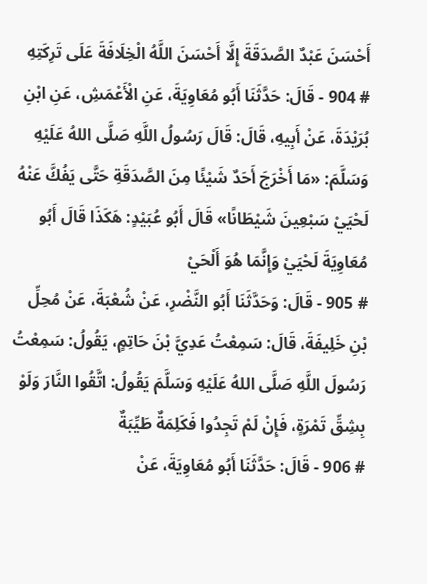أَحْسَنَ عَبْدٌ الصَّدَقَةَ إِلَّا أَحْسَنَ اللَّهُ الْخِلَافَةَ عَلَى تَرِكَتِهِ
# 904 - قَالَ: حَدَّثَنَا أَبُو مُعَاوِيَةَ، عَنِ الْأَعْمَشِ، عَنِ ابْنِ بُرَيْدَةَ، عَنْ أَبِيهِ، قَالَ: قَالَ رَسُولُ اللَّهِ صَلَّى اللهُ عَلَيْهِ وَسَلَّمَ: «مَا أَخْرَجَ أَحَدٌ شَيْئًا مِنَ الصَّدَقَةِ حَتَّى يَفُكَّ عَنْهُ لَحْيَيْ سَبْعِينَ شَيْطَانًا» قَالَ أَبُو عُبَيْدٍ: هَكَذَا قَالَ أَبُو مُعَاوِيَةَ لَحْيَيْ وَإِنَّمَا هُوَ أَلْحَيْ
# 905 - قَالَ: وَحَدَّثَنَا أَبُو النَّضْرِ، عَنْ شُعْبَةَ، عَنْ مُحِلِّ بْنِ خَلِيفَةَ، قَالَ: سَمِعْتُ عَدِيَّ بْنَ حَاتِمٍ، يَقُولُ: سَمِعْتُ رَسُولَ اللَّهِ صَلَّى اللهُ عَلَيْهِ وَسَلَّمَ يَقُولُ: اتَّقُوا النَّارَ وَلَوْ بِشِقِّ تَمْرَةٍ، فَإِنْ لَمْ تَجِدُوا فَكَلِمَةٌ طَيِّبَةٌ
# 906 - قَالَ: حَدَّثَنَا أَبُو مُعَاوِيَةَ، عَنْ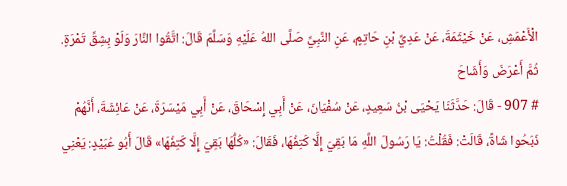الْأَعْمَشِ، عَنْ خَيْثَمَةَ، عَنْ عَدِيِّ بْنِ حَاتِمٍ، عَنِ النَّبِيِّ صَلَّى اللهُ عَلَيْهِ وَسَلَّمَ قَالَ: اتَّقُوا النَّارَ وَلَوْ بِشِقِّ تَمْرَةٍ.
ثُمَّ أَعْرَضَ وَأَشَاحَ
# 907 - قَالَ: حَدَّثَنَا يَحْيَى بْنُ سَعِيدٍ، عَنْ سُفْيَانَ، عَنْ أَبِي إِسْحَاقَ، عَنْ أَبِي مَيْسَرَةَ، عَنْ عَائِشَةَ، أَنَّهُمْ ذَبَحُوا شَاةً، قَالَتْ: فَقُلْتُ: يَا رَسُولَ اللَّهِ مَا بَقِيَ إِلَّا كَتِفُهَا، فَقَالَ: «كُلُّهَا بَقِيَ إِلَّا كَتِفُهَا» قَالَ أَبُو عُبَيْدٍ: يَعْنِي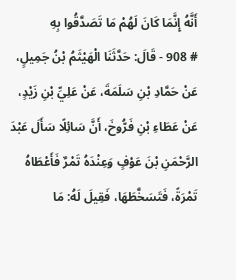أَنَّهُ إِنَّمَا كَانَ لَهُمْ مَا تَصَدَّقُوا بِهِ
# 908 - قَالَ: حَدَّثَنَا الْهَيْثَمُ بْنُ جَمِيلٍ، عَنْ حَمَّادِ بْنِ سَلَمَةَ، عَنْ عَلِيِّ بْنِ زَيْدٍ، عَنْ عَطَاءِ بْنِ فَرُّوخَ، أَنَّ سَائِلًا سَأَلَ عَبْدَ الرَّحْمَنِ بْنَ عَوْفٍ وَعِنْدَهُ تَمْرٌ فَأَعْطَاهُ تَمْرَةً، فَتَسَخَّطَهَا، فَقِيلَ لَهُ: مَا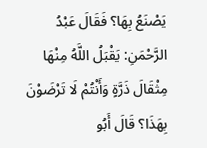يَصْنَعُ بِهَا؟ فَقَالَ عَبْدُ الرَّحْمَنِ: يَقْبَلُ اللَّهُ مِنْهَا مِثْقَالَ ذَرَّةٍ وَأَنْتُمْ لَا تَرْضَوْنَ بِهَذَا؟ قَالَ أَبُو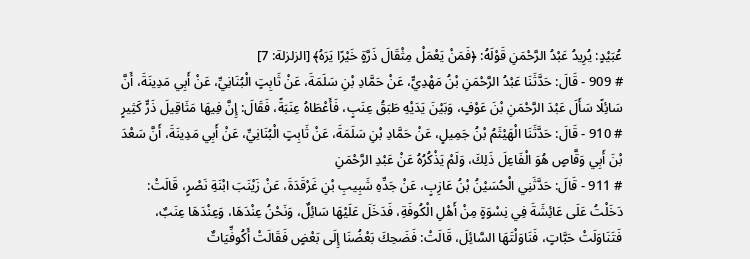عُبَيْدٍ: يُرِيدُ عَبْدُ الرَّحْمَنِ قَوْلَهُ: ﴿فَمَنْ يَعْمَلْ مِثْقَالَ ذَرَّةٍ خَيْرًا يَرَهُ﴾ [الزلزلة: 7]
# 909 - قَالَ: حَدَّثَنَا عَبْدُ الرَّحْمَنِ بْنُ مَهْدِيٍّ، عَنْ حَمَّادِ بْنِ سَلَمَةَ، عَنْ ثَابِتٍ الْبُنَانِيِّ، عَنْ أَبِي مَدِينَةَ، أَنَّ سَائِلًا سَأَلَ عَبْدَ الرَّحْمَنِ بْنَ عَوْفٍ، وَبَيْنَ يَدَيْهِ طَبَقُ عِنَبٍ، فَأَعْطَاهُ عِنَبَةً، فَقَالَ: إِنَّ فِيهَا مَثَاقِيلَ ذَرٍّ كَثِيرٍ
# 910 - قَالَ: حَدَّثَنَا الْهَيْثَمُ بْنُ جَمِيلٍ، عَنْ حَمَّادِ بْنِ سَلَمَةَ، عَنْ ثَابِتٍ الْبُنَانِيِّ، عَنْ أَبِي مَدِينَةَ، أَنَّ سَعْدَ بْنَ أَبِي وَقَّاصٍ هُوَ الْفَاعِلَ ذَلِكَ، وَلَمْ يَذْكُرُهُ عَنْ عَبْدِ الرَّحْمَنِ
# 911 - قَالَ: حَدَّثَنِي الْحُسَيْنُ بْنُ عَازِبٍ، عَنْ جَدِّهِ شَبِيبِ بْنِ غَرْقَدَةَ، عَنْ زَيْنَبَ ابْنَةِ نَصْرٍ، قَالَتْ: دَخَلْتُ عَلَى عَائِشَةَ فِي نِسْوَةٍ مِنْ أَهْلِ الْكُوفَةِ، فَدَخَلَ عَلَيْهَا سَائِلٌ، وَنَحْنُ عِنْدَهَا، وَعِنْدَهَا عِنَبٌ، فَتَنَاوَلَتْ حَبَّاتٍ، فَنَاوَلْتَهَا السَّائِلَ، قَالَتْ: فَضَحِكَ بَعْضُنَا إِلَى بَعْضٍ فَقَالَتْ أَكُوفِّيَاتٌ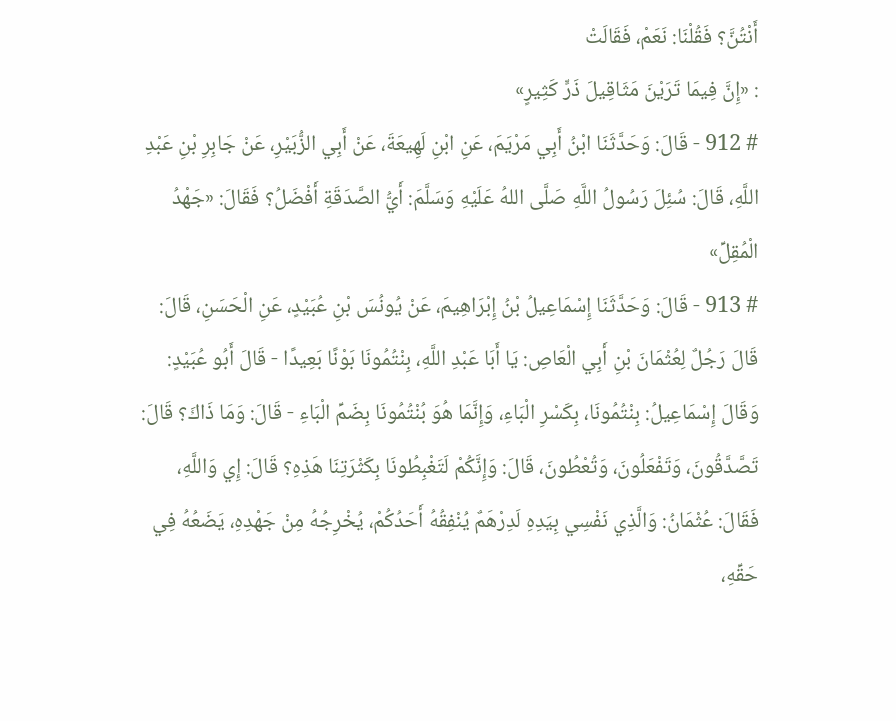أَنْتُنَّ؟ فَقُلْنَا: نَعَمْ، فَقَالَتْ
: «إِنَّ فِيمَا تَرَيْنَ مَثَاقِيلَ ذَرٍّ كَثِيرٍ»
# 912 - قَالَ: وَحَدَّثَنَا ابْنُ أَبِي مَرْيَمَ، عَنِ ابْنِ لَهِيعَةَ، عَنْ أَبِي الزُّبَيْرِ، عَنْ جَابِرِ بْنِ عَبْدِ اللَّهِ، قَالَ: سُئِلَ رَسُولُ اللَّهِ صَلَّى اللهُ عَلَيْهِ وَسَلَّمَ: أَيُّ الصَّدَقَةِ أَفْضَلُ؟ فَقَالَ: «جَهْدُ الْمُقِلِّ»
# 913 - قَالَ: وَحَدَّثَنَا إِسْمَاعِيلُ بْنُ إِبْرَاهِيمَ، عَنْ يُونُسَ بْنِ عُبَيْدٍ، عَنِ الْحَسَنِ، قَالَ: قَالَ رَجُلٌ لِعُثْمَانَ بْنِ أَبِي الْعَاصِ: يَا أَبَا عَبْدِ اللَّهِ، بِنْتُمُونَا بَوْنًا بَعِيدًا - قَالَ أَبُو عُبَيْدٍ: وَقَالَ إِسْمَاعِيلُ: بِنْتُمُونَا، بِكَسْرِ الْبَاءِ، وَإِنَّمَا هُوَ بُنْتُمُونَا بِضَمِّ الْبَاءِ - قَالَ: وَمَا ذَاكَ؟ قَالَ: تَصَّدَّقُونَ، وَتَفْعَلُونَ، وَتُعْطُونَ، قَالَ: وَإِنَّكُمْ لَتَغْبِطُونَا بِكَثْرَتِنَا هَذِهِ؟ قَالَ: إِي وَاللَّهِ، فَقَالَ: عُثْمَانُ: وَالَّذِي نَفْسِي بِيَدِهِ لَدِرْهَمٌ يُنْفِقُهُ أَحَدُكُمْ، يُخْرِجُهُ مِنْ جَهْدِهِ، يَضَعُهُ فِي حَقِّهِ،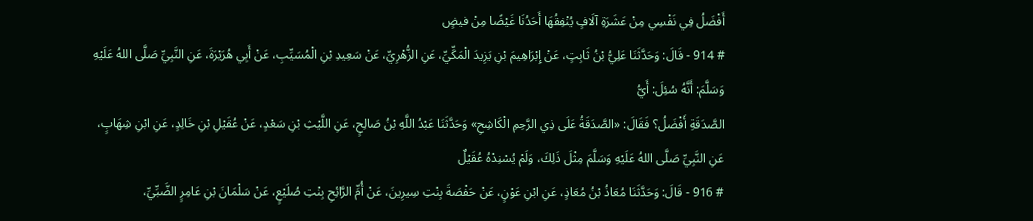أَفْضَلُ فِي نَفْسِي مِنْ عَشَرَةِ آلَافٍ يُنْفِقُهَا أَحَدُنَا غَيْضًا مِنْ فيضٍ
# 914 - قَالَ: وَحَدَّثَنَا عَلِيُّ بْنُ ثَابِتٍ، عَنْ إِبْرَاهِيمَ بْنِ يَزِيدَ الْمَكِّيِّ، عَنِ الزُّهْرِيِّ، عَنْ سَعِيدِ بْنِ الْمُسَيِّبِ، عَنْ أَبِي هُرَيْرَةَ، عَنِ النَّبِيِّ صَلَّى اللهُ عَلَيْهِ وَسَلَّمَ: أَنَّهُ سُئِلَ: أَيُّ
الصَّدَقَةِ أَفْضَلُ؟ فَقَالَ: «الصَّدَقَةُ عَلَى ذِي الرَّحِمِ الْكَاشِحِ» وَحَدَّثَنَا عَبْدُ اللَّهِ بْنُ صَالِحٍ، عَنِ اللَّيْثِ بْنِ سَعْدٍ، عَنْ عُقَيْلِ بْنِ خَالِدٍ، عَنِ ابْنِ شِهَابٍ، عَنِ النَّبِيِّ صَلَّى اللهُ عَلَيْهِ وَسَلَّمَ مِثْلَ ذَلِكَ، وَلَمْ يُسْنِدْهُ عُقَيْلٌ
# 916 - قَالَ: وَحَدَّثَنَا مُعَاذُ بْنُ مُعَاذٍ، عَنِ ابْنِ عَوْنٍ، عَنْ حَفْصَةَ بِنْتِ سِيرِينَ، عَنْ أُمِّ الرَّائِحِ بِنْتِ صُلَيْعٍ، عَنْ سَلْمَانَ بْنِ عَامِرٍ الضَّبِّيِّ،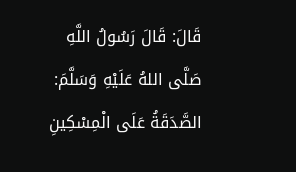قَالَ: قَالَ رَسُولُ اللَّهِ صَلَّى اللهُ عَلَيْهِ وَسَلَّمَ: الصَّدَقَةُ عَلَى الْمِسْكِينِ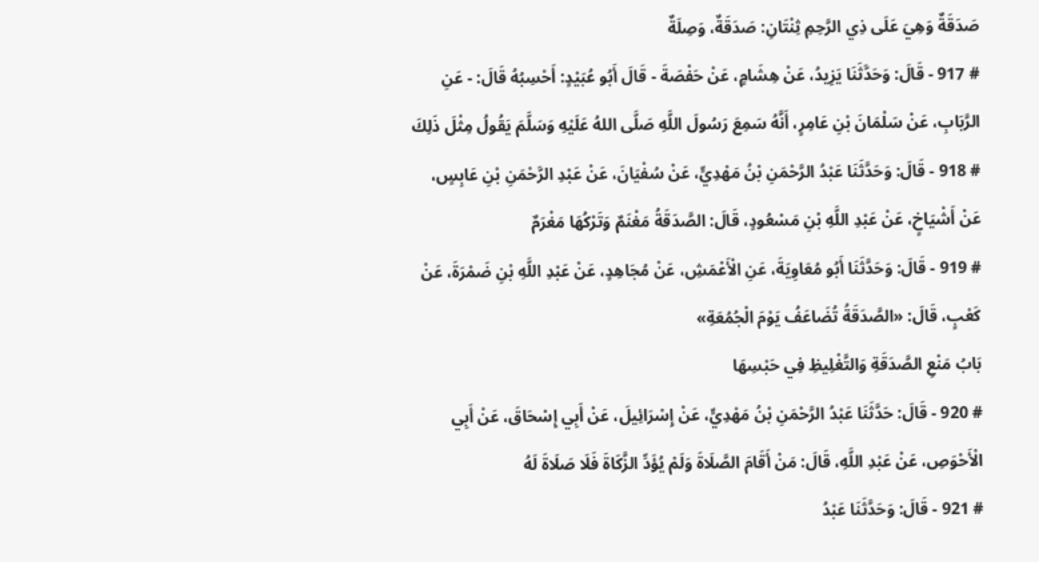صَدَقَةٌ وَهِيَ عَلَى ذِي الرَّحِمِ ثِنْتَانِ: صَدَقَةٌ، وَصِلَةٌ
# 917 - قَالَ: وَحَدَّثَنَا يَزِيدُ، عَنْ هِشَامٍ، عَنْ حَفْصَةَ - قَالَ أَبُو عُبَيْدٍ: أَحْسِبُهُ قَالَ: - عَنِ الرَّبَابِ، عَنْ سَلْمَانَ بْنِ عَامِرٍ، أَنَّهُ سَمِعَ رَسُولَ اللَّهِ صَلَّى اللهُ عَلَيْهِ وَسَلَّمَ يَقُولُ مِثْلَ ذَلِكَ
# 918 - قَالَ: وَحَدَّثَنَا عَبْدُ الرَّحْمَنِ بْنُ مَهْدِيٍّ، عَنْ سُفْيَانَ، عَنْ عَبْدِ الرَّحْمَنِ بْنِ عَابِسٍ، عَنْ أَشْيَاخٍ، عَنْ عَبْدِ اللَّهِ بْنِ مَسْعُودٍ، قَالَ: الصَّدَقَةُ مَغْنَمٌ وَتَرْكُهَا مَغْرَمٌ
# 919 - قَالَ: وَحَدَّثَنَا أَبُو مُعَاوِيَةَ، عَنِ الْأَعْمَشِ، عَنْ مُجَاهِدٍ، عَنْ عَبْدِ اللَّهِ بْنِ ضَمْرَةَ، عَنْ كَعْبٍ، قَالَ: «الصَّدَقَةُ تُضَاعَفُ يَوْمَ الْجُمُعَةِ»
بَابُ مَنْعِ الصَّدَقَةِ وَالتَّغْلِيظِ فِي حَبْسِهَا
# 920 - قَالَ: حَدَّثَنَا عَبْدُ الرَّحْمَنِ بْنُ مَهْدِيٍّ، عَنْ إِسْرَائِيلَ، عَنْ أَبِي إِسْحَاقَ، عَنْ أَبِي الْأَحْوَصِ، عَنْ عَبْدِ اللَّهِ، قَالَ: مَنْ أَقَامَ الصَّلَاةَ وَلَمْ يُؤَدِّ الزَّكَاةَ فَلَا صَلَاةَ لَهُ
# 921 - قَالَ: وَحَدَّثَنَا عَبْدُ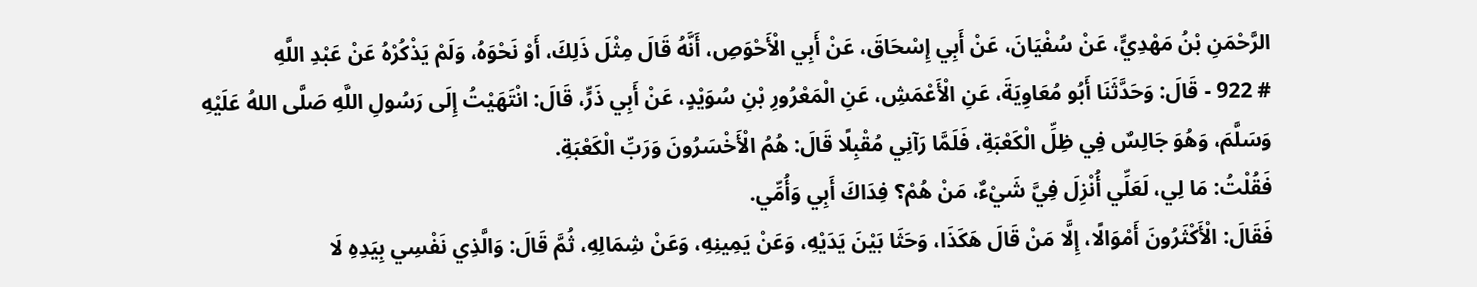الرَّحْمَنِ بْنُ مَهْدِيٍّ، عَنْ سُفْيَانَ، عَنْ أَبِي إِسْحَاقَ، عَنْ أَبِي الْأَحْوَصِ، أَنَّهُ قَالَ مِثْلَ ذَلِكَ، أَوْ نَحْوَهُ، وَلَمْ يَذْكُرْهُ عَنْ عَبْدِ اللَّهِ
# 922 - قَالَ: وَحَدَّثَنَا أَبُو مُعَاوِيَةَ، عَنِ الْأَعْمَشِ، عَنِ الْمَعْرُورِ بْنِ سُوَيْدٍ، عَنْ أَبِي ذَرٍّ، قَالَ: انْتَهَيْتُ إِلَى رَسُولِ اللَّهِ صَلَّى اللهُ عَلَيْهِ وَسَلَّمَ، وَهُوَ جَالِسٌ فِي ظِلِّ الْكَعْبَةِ، فَلَمَّا رَآنِي مُقْبِلًا قَالَ: هُمُ الْأَخْسَرُونَ وَرَبِّ الْكَعْبَةِ.
فَقُلْتُ: مَا لِي، لَعَلِّي أُنْزِلَ فِيَّ شَيْءٌ، مَنْ هُمْ؟ فِدَاكَ أَبِي وَأُمِّي.
فَقَالَ: الْأَكْثَرُونَ أَمْوَالًا، إِلَّا مَنْ قَالَ هَكَذَا، وَحَثَا بَيْنَ يَدَيْهِ، وَعَنْ يَمِينِهِ، وَعَنْ شِمَالِهِ، ثُمَّ قَالَ: وَالَّذِي نَفْسِي بِيَدِهِ لَا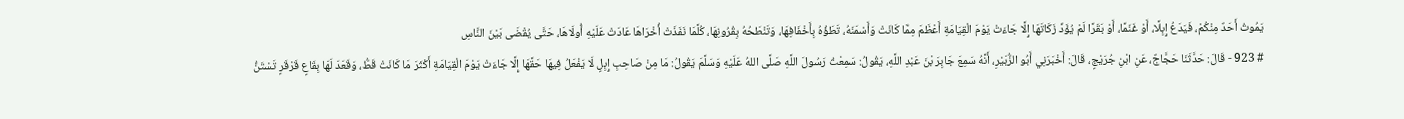يَمُوتُ أَحَدٌ مِنْكُمْ، فَيَدَعُ إِبِلًا، أَوْ غَنَمًا، أَوْ بَقَرًا لَمْ يُؤَدِّ زَكَاتَهَا إِلَّا جَاءَتْ يَوْمَ الْقِيَامَةِ أَعْظَمَ مِمَّا كَانَتْ وَأَسْمَنَهُ، تَطَؤُهُ بِأَخْفَافِهَا، وَتَنْطَحُهُ بِقُرُونِهَا، كُلَّمَا نَفَذَتْ أُخْرَاهَا عَادَتْ عَلَيْهِ أُولَاهَا، حَتَّى يُقْضَى بَيْنَ النَّاسِ
# 923 - قَالَ: حَدَّثَنَا حَجَّاجٌ، عَنِ ابْنِ جُرَيْجٍ، قَالَ: أَخْبَرَنِي أَبُو الزُّبَيْرِ، أَنَّهُ سَمِعَ جَابِرَ بْنَ عَبْدِ اللَّهِ، يَقُولُ: سَمِعْتُ رَسُولَ اللَّهِ صَلَّى اللهُ عَلَيْهِ وَسَلَّمَ يَقُولُ: مَا مِنْ صَاحِبِ إِبِلٍ لَا يَفْعَلُ فِيهَا حَقَّهَا إِلَّا جَاءَتْ يَوْمَ الْقِيَامَةِ أَكْثَرَ مَا كَانَتْ قَطُّ، وَقَعَدَ لَهَا بِقَاعٍ قَرْقَرٍ تَسْتَنُّ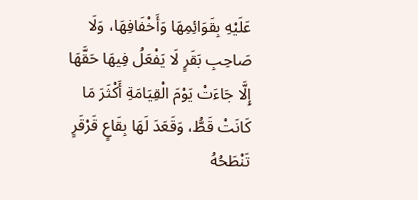عَلَيْهِ بِقَوَائِمِهَا وَأَخْفَافِهَا، وَلَا صَاحِبِ بَقَرٍ لَا يَفْعَلُ فِيهَا حَقَّهَا إِلَّا جَاءَتْ يَوْمَ الْقِيَامَةِ أَكْثَرَ مَا كَانَتْ قَطُّ، وَقَعَدَ لَهَا بِقَاعٍ قَرْقَرٍ تَنْطَحُهُ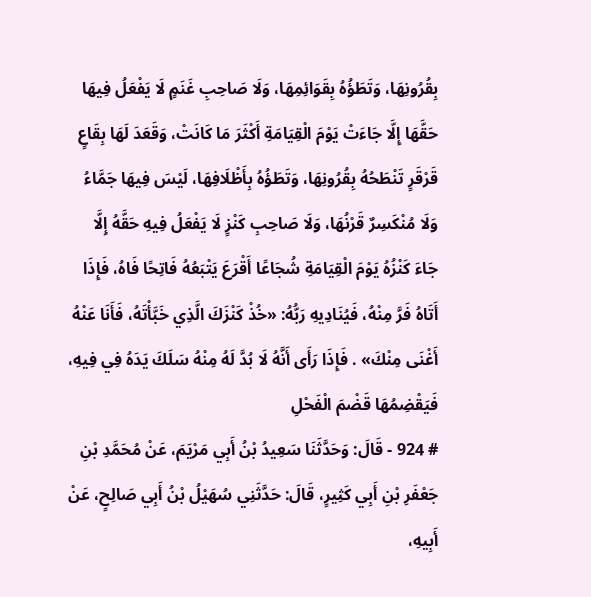بِقُرُونِهَا، وَتَطَؤُهُ بِقَوَائِمِهَا، وَلَا صَاحِبِ غَنَمٍ لَا يَفْعَلُ فِيهَا حَقَّهَا إِلَّا جَاءَتْ يَوْمَ الْقِيَامَةِ أَكْثَرَ مَا كَانَتْ، وَقَعَدَ لَهَا بِقَاعٍ قَرْقَرٍ تَنْطَحُهُ بِقُرُونِهَا، وَتَطَؤُهُ بِأَظْلَافِهَا، لَيْسَ فِيهَا جَمَّاءُ وَلَا مُنْكَسِرٌ قَرْنُهَا، وَلَا صَاحِبِ كَنْزٍ لَا يَفْعَلُ فِيهِ حَقَّهُ إِلَّا جَاءَ كَنْزُهُ يَوْمَ الْقِيَامَةِ شُجَاعًا أَقْرَعَ يَتْبَعُهُ فَاتِحًا فَاهُ، فَإِذَا أَتَاهُ فَرَّ مِنْهُ، فَيُنَادِيهِ رَبُّهُ: «خُذْ كَنْزَكَ الَّذِي خَبَّأْتَهُ، فَأَنَا عَنْهُ أَغْنَى مِنْكَ» . فَإِذَا رَأَى أَنَّهُ لَا بُدَّ لَهُ مِنْهُ سَلَكَ يَدَهُ فِي فِيهِ، فَيَقْضِمُهَا قَضْمَ الْفَحْلِ
# 924 - قَالَ: وَحَدَّثَنَا سَعِيدُ بْنُ أَبِي مَرْيَمَ، عَنْ مُحَمَّدِ بْنِ جَعْفَرِ بْنِ أَبِي كَثِيرٍ، قَالَ: حَدَّثَنِي سُهَيْلُ بْنُ أَبِي صَالِحٍ، عَنْ أَبِيهِ،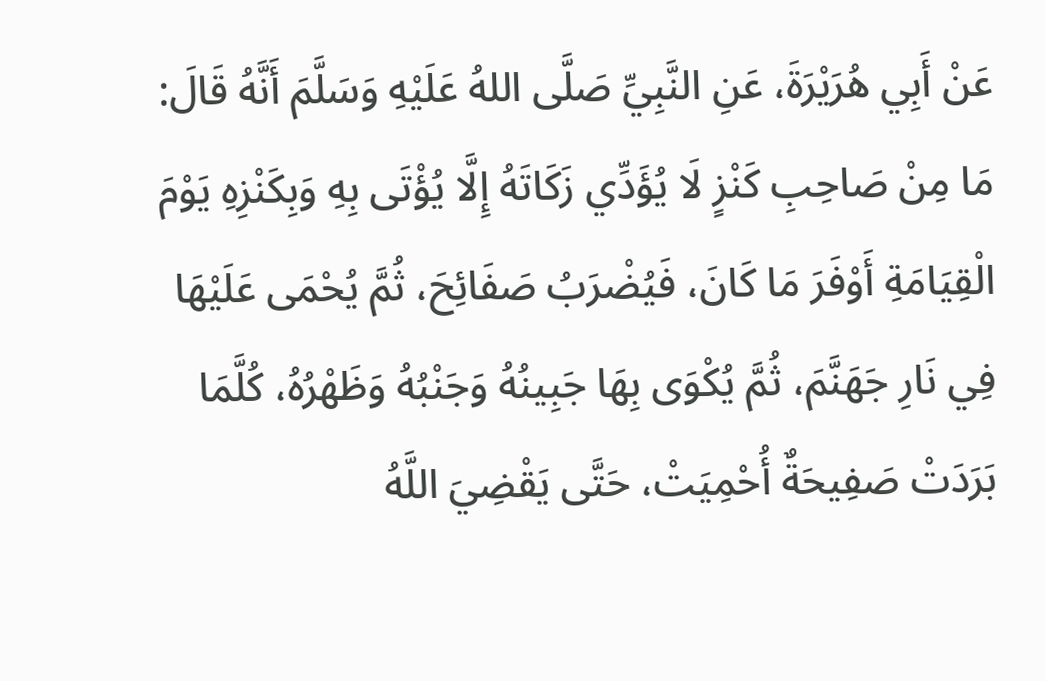عَنْ أَبِي هُرَيْرَةَ، عَنِ النَّبِيِّ صَلَّى اللهُ عَلَيْهِ وَسَلَّمَ أَنَّهُ قَالَ: مَا مِنْ صَاحِبِ كَنْزٍ لَا يُؤَدِّي زَكَاتَهُ إِلَّا يُؤْتَى بِهِ وَبِكَنْزِهِ يَوْمَ الْقِيَامَةِ أَوْفَرَ مَا كَانَ، فَيُضْرَبُ صَفَائِحَ، ثُمَّ يُحْمَى عَلَيْهَا فِي نَارِ جَهَنَّمَ، ثُمَّ يُكْوَى بِهَا جَبِينُهُ وَجَنْبُهُ وَظَهْرُهُ، كُلَّمَا بَرَدَتْ صَفِيحَةٌ أُحْمِيَتْ، حَتَّى يَقْضِيَ اللَّهُ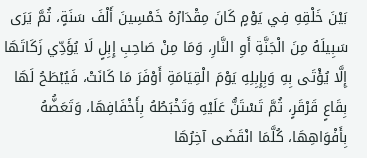بَيْنَ خَلْقِهِ فِي يَوْمٍ كَانَ مِقْدَارُهُ خَمْسِينَ أَلْفَ سَنَةٍ، ثُمَّ يَرَى سَبِيلَهُ مِنَ الْجَنَّةِ أَوِ النَّارِ، وَمَا مِنْ صَاحِبِ إِبِلٍ لَا يُؤَدِّي زَكَاتَهَا إِلَّا يُؤْتَى بِهِ وَبِإِبِلِهِ يَوْمَ الْقِيَامَةِ أَوْفَرَ مَا كَانَتْ، فَيُبْطَحُ لَهَا بِقَاعٍ قَرْقَرٍ، ثُمَّ تَسْتَنُّ عَلَيْهِ وَتَخْبَطُهُ بِأَخْفَافِهَا، وَتَعَضُّهُ بِأَفْوَاهِهَا، كُلَّمَا انْقَضَى آخِرُهَا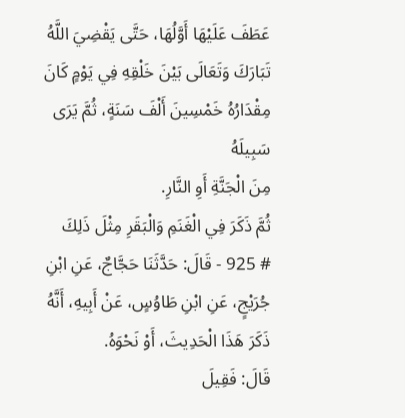عَطَفَ عَلَيْهَا أَوَّلُهَا، حَتَّى يَقْضِيَ اللَّهُ تَبَارَكَ وَتَعَالَى بَيْنَ خَلْقِهِ فِي يَوْمٍ كَانَ مِقْدَارُهُ خَمْسِينَ أَلْفَ سَنَةٍ، ثُمَّ يَرَى سَبِيلَهُ
مِنَ الْجَنَّةِ أَوِ النَّارِ.
ثُمَّ ذَكَرَ فِي الْغَنَمِ وَالْبَقَرِ مِثْلَ ذَلِكَ
# 925 - قَالَ: حَدَّثَنَا حَجَّاجٌ، عَنِ ابْنِ جُرَيْجٍ، عَنِ ابْنِ طَاوُسٍ، عَنْ أَبِيهِ، أَنَّهُ ذَكَرَ هَذَا الْحَدِيثَ، أَوْ نَحْوَهُ.
قَالَ: فَقِيلَ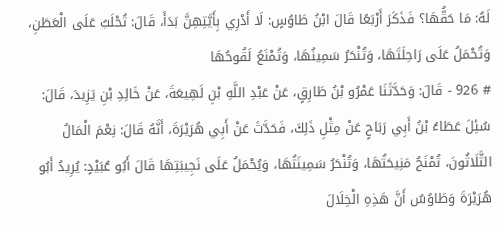لَهُ: مَا حَقُّهَا؟ فَذَكَرَ أَرْبَعًا قَالَ ابْنُ طَاوُسٍ: لَا أَدْرِي بِأَيَّتِهِنَّ بَدَأَ، قَالَ: تُحْلَبُ عَلَى الْعَطَنِ، وَتُحْمَلُ عَلَى رَاحِلَتَهَا، وَتُنْحَرُ سَمِينُهَا، وَتُمْنَعُ لَقُوحُهَا
# 926 - قَالَ: وَحَدَّثَنَا عَمْرُو بْنُ طَارِقٍ، عَنْ عَبْدِ اللَّهِ بْنِ لَهِيعَةَ، عَنْ خَالِدِ بْنِ يَزِيدَ، قَالَ: سُئِلَ عَطَاءُ بْنُ أَبِي رَبَاحٍ عَنْ مِثْلِ ذَلِكَ، فَحَدَّثَ عَنْ أَبِي هُرَيْرَةَ، أَنَّهُ قَالَ: نِعْمَ الْمَالُ الثَّلَاثُونَ، تُمْنَحُ مَنِيحَتُهَا، وَتُنْحَرُ سَمِينَتُهَا، وَيُحْمَلُ عَلَى نَجِيبَتِهَا قَالَ أَبُو عُبَيْدٍ: يُرِيدُ أَبُو هُرَيْرَةَ وَطَاوُسٌ أَنَّ هَذِهِ الْخِلَالَ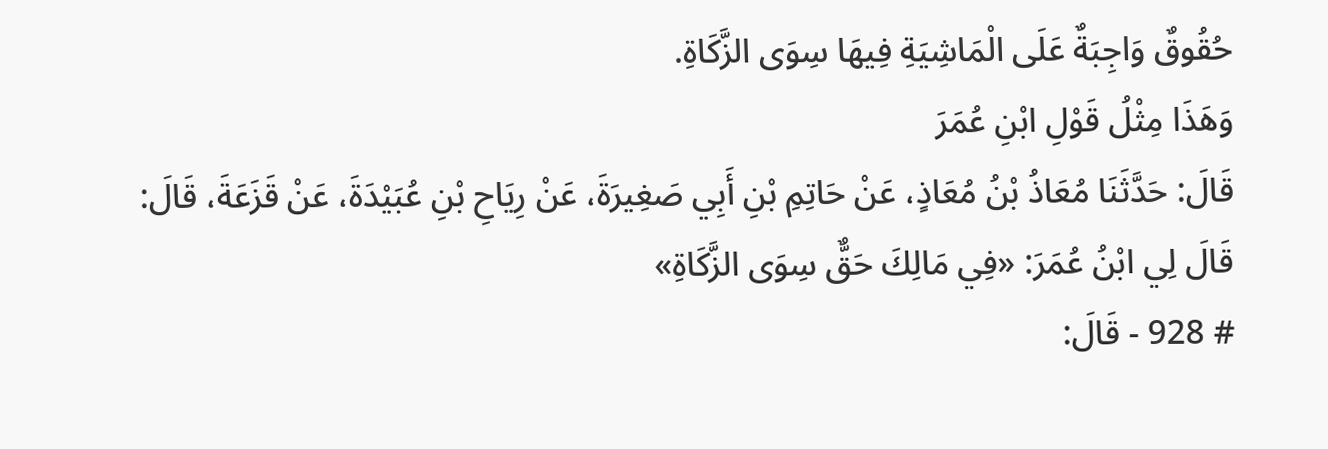حُقُوقٌ وَاجِبَةٌ عَلَى الْمَاشِيَةِ فِيهَا سِوَى الزَّكَاةِ.
وَهَذَا مِثْلُ قَوْلِ ابْنِ عُمَرَ
قَالَ: حَدَّثَنَا مُعَاذُ بْنُ مُعَاذٍ، عَنْ حَاتِمِ بْنِ أَبِي صَغِيرَةَ، عَنْ رِيَاحِ بْنِ عُبَيْدَةَ، عَنْ قَزَعَةَ، قَالَ: قَالَ لِي ابْنُ عُمَرَ: «فِي مَالِكَ حَقٌّ سِوَى الزَّكَاةِ»
# 928 - قَالَ: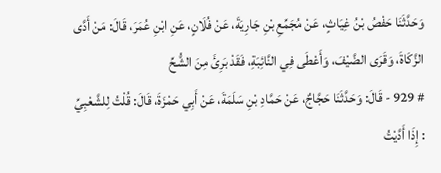وَحَدَّثَنَا حَفْصُ بْنُ غِيَاثٍ، عَنْ مُجَمِّعِ بْنِ جَارِيَةَ، عَنْ فُلَانٍ، عَنِ ابْنِ عُمَرَ، قَالَ: مَنْ أَدَّى الزَّكَاةَ، وَقَرَى الضَّيْفَ، وَأَعْطَى فِي النَّائِبَةِ، فَقَدْ بَرِئَ مِنَ الشُّحِّ
# 929 - قَالَ: وَحَدَّثَنَا حَجَّاجٌ، عَنْ حَمَّادِ بْنِ سَلَمَةَ، عَنْ أَبِي حَمْزَةَ، قَالَ: قُلْتُ لِلشَّعْبِيِّ
: إِذَا أَدَّيْتُ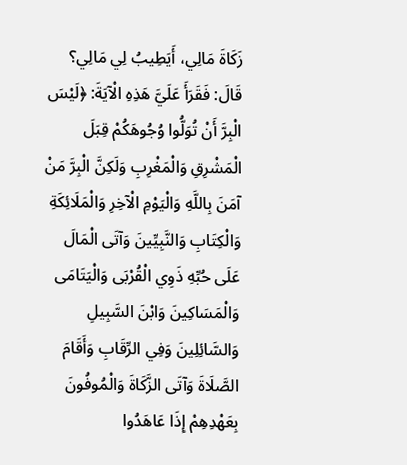زَكَاةَ مَالِي، أَيَطِيبُ لِي مَالِي؟ قَالَ: فَقَرَأَ عَلَيَّ هَذِهِ الْآيَةَ: ﴿لَيْسَ الْبِرَّ أَنْ تُوَلُّوا وُجُوهَكُمْ قِبَلَ الْمَشْرِقِ وَالْمَغْرِبِ وَلَكِنَّ الْبِرَّ مَنْ آمَنَ بِاللَّهِ وَالْيَوْمِ الْآخِرِ وَالْمَلَائِكَةِ وَالْكِتَابِ وَالنَّبِيِّينَ وَآتَى الْمَالَ عَلَى حُبِّهِ ذَوِي الْقُرْبَى وَالْيَتَامَى وَالْمَسَاكِينَ وَابْنَ السَّبِيلِ وَالسَّائِلِينَ وَفِي الرِّقَابِ وَأَقَامَ الصَّلَاةَ وَآتَى الزَّكَاةَ وَالْمُوفُونَ بِعَهْدِهِمْ إِذَا عَاهَدُوا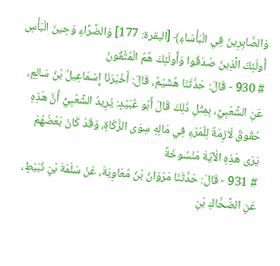وَالصَّابِرِينَ فِي الْبَأْسَاءِ﴾ [البقرة: 177] وَالضَّرَّاءِ وَحِينَ الْبَأْسِ أُولَئِكَ الَّذِينَ صَدَقُوا وَأُولَئِكَ هُمُ الْمُتَّقُونَ
# 930 - قَالَ: حَدَّثَنَا هُشَيْمٌ، قَالَ: أَخْبَرَنَا إِسْمَاعِيلُ بْنُ سَالِمٍ، عَنِ الشَّعْبِيِّ، بِمِثْلِ ذَلِكَ قَالَ أَبُو عُبَيْدٍ: يُرِيدُ الشَّعْبِيُّ أَنَّ هَذِهِ حُقُوقٌ لَازِمَةٌ لِلْمَرْءِ فِي مَالِهِ سِوَى الزَّكَاةِ، وَقَدْ كَانَ بَعْضُهُمْ يَرَى هَذِهِ الْآيَةَ مَنْسُوخَةً
# 931 - قَالَ: حَدَّثَنَا مَرْوَانُ بْنُ مُعَاوِيَةَ، عَنْ سَلَمَةَ بْنِ نُبَيْطٍ، عَنِ الضَّحَّاكِ بْنِ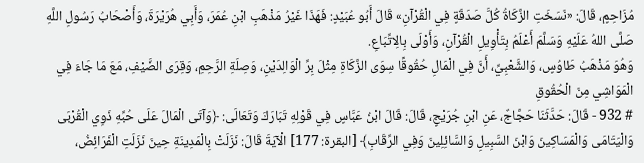مُزَاحِمٍ، قَالَ: «نَسَخَتِ الزَّكَاةُ كُلَّ صَدَقَةٍ فِي الْقُرْآنِ» قَالَ أَبُو عُبَيْدٍ: فَهَذَا غَيْرُ مَذْهَبِ ابْنِ عُمَرَ، وَأَبِي هُرَيْرَةَ، وَأَصْحَابُ رَسُولِ اللَّهِ صَلَّى اللهُ عَلَيْهِ وَسَلَّمَ أَعْلَمُ بِتَأْوِيلِ الْقُرْآنِ، وَأَوْلَى بِالِاتِّبَاعِ.
وَهُوَ مَذْهَبُ طَاوُسٍ، وَالشَّعْبِيِّ، أَنَّ فِي الْمَالِ حُقُوقًا سِوَى الزَّكَاةِ مِثْلَ بِرِّ الْوَالِدَيْنِ، وَصِلَةِ الرَّحِمِ، وَقِرَى الضَّيْفِ، مَعَ مَا جَاءَ فِي الْمَوَاشِي مِنَ الْحُقُوقِ
# 932 - قَالَ: حَدَّثَنَا حَجَّاجٌ، عَنِ ابْنِ جُرَيْجٍ، قَالَ: قَالَ ابْنُ عَبَّاسٍ فِي قَوْلِهِ تَبَارَكَ وَتَعَالَى: ﴿وَآتَى الْمَالَ عَلَى حُبِّهِ ذَوِي الْقُرْبَى وَالْيَتَامَى وَالْمَسَاكِينَ وَابْنَ السَّبِيلِ وَالسَّائِلِينَ وَفِي الرِّقَابِ﴾ [البقرة: 177] الْآيَةَ قَالَ: نَزَلَتْ بِالْمَدِينَةِ حِينَ نَزَلَتِ الْفَرَائِضُ،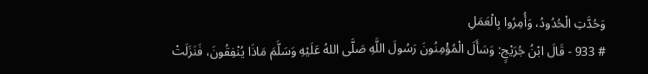وَحُدَّتِ الْحُدُودُ، وَأُمِرُوا بِالْعَمَلِ
# 933 - قَالَ ابْنُ جُرَيْجٍ: وَسَأَلَ الْمُؤْمِنُونَ رَسُولَ اللَّهِ صَلَّى اللهُ عَلَيْهِ وَسَلَّمَ مَاذَا يُنْفِقُونَ، فَنَزَلَتْ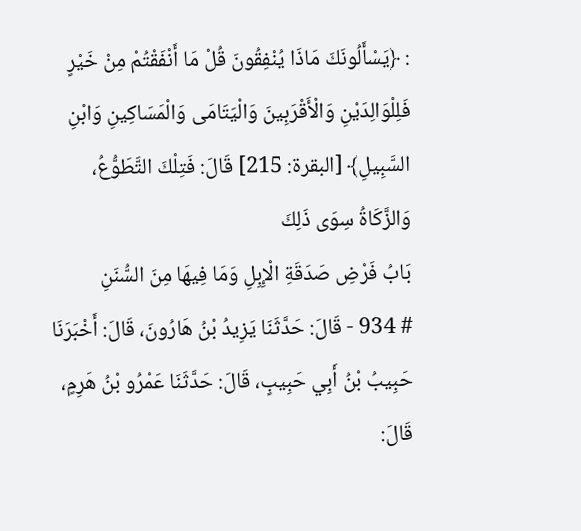: ﴿يَسْأَلُونَكَ مَاذَا يُنْفِقُونَ قُلْ مَا أَنْفَقْتُمْ مِنْ خَيْرٍ فَلِلْوَالِدَيْنِ وَالْأَقْرَبِينَ وَالْيَتَامَى وَالْمَسَاكِينِ وَابْنِ السَّبِيلِ﴾ [البقرة: 215] قَالَ: فَتِلْكَ التَّطَوُّعُ، وَالزَّكَاةُ سِوَى ذَلِكَ
بَابُ فَرْضِ صَدَقَةِ الْإِبِلِ وَمَا فِيهَا مِنَ السُّنَنِ
# 934 - قَالَ: حَدَّثَنَا يَزِيدُ بْنُ هَارُونَ، قَالَ: أَخْبَرَنَا حَبِيبُ بْنُ أَبِي حَبِيبٍ، قَالَ: حَدَّثَنَا عَمْرُو بْنُ هَرِمٍ، قَالَ: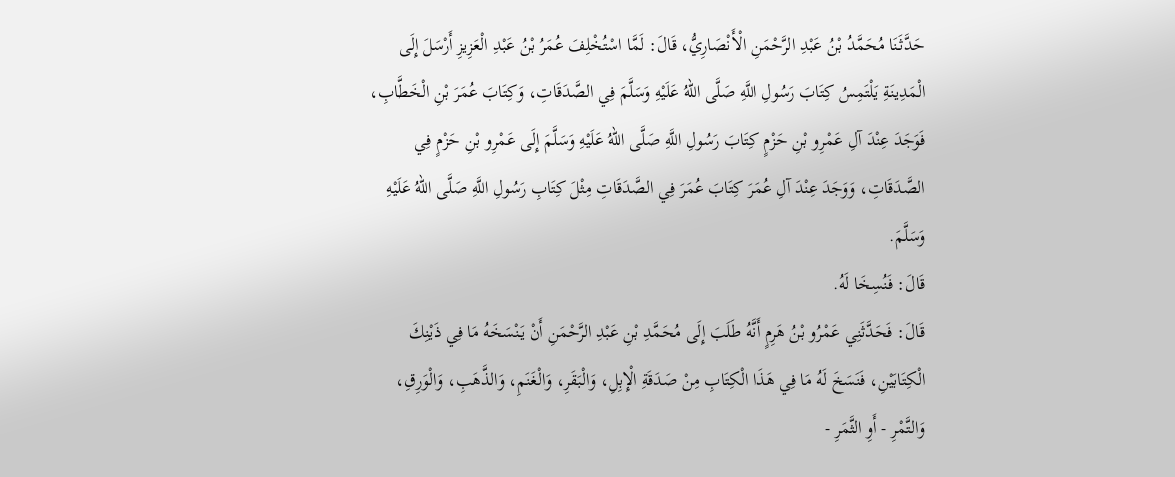حَدَّثَنَا مُحَمَّدُ بْنُ عَبْدِ الرَّحْمَنِ الْأَنْصَارِيُّ، قَالَ: لَمَّا اسْتُخْلِفَ عُمَرُ بْنُ عَبْدِ الْعَزِيزِ أَرْسَلَ إِلَى الْمَدِينَةِ يَلْتَمِسُ كِتَابَ رَسُولِ اللَّهِ صَلَّى اللهُ عَلَيْهِ وَسَلَّمَ فِي الصَّدَقَاتِ، وَكِتَابَ عُمَرَ بْنِ الْخَطَّابِ، فَوَجَدَ عِنْدَ آلِ عَمْرِو بْنِ حَزْمٍ كِتَابَ رَسُولِ اللَّهِ صَلَّى اللهُ عَلَيْهِ وَسَلَّمَ إِلَى عَمْرِو بْنِ حَزْمٍ فِي الصَّدَقَاتِ، وَوَجَدَ عِنْدَ آلِ عُمَرَ كِتَابَ عُمَرَ فِي الصَّدَقَاتِ مِثْلَ كِتَابِ رَسُولِ اللَّهِ صَلَّى اللهُ عَلَيْهِ وَسَلَّمَ.
قَالَ: فَنُسِخَا لَهُ.
قَالَ: فَحَدَّثَنِي عَمْرُو بْنُ هَرِمٍ أَنَّهُ طَلَبَ إِلَى مُحَمَّدِ بْنِ عَبْدِ الرَّحْمَنِ أَنْ يَنْسَخَهُ مَا فِي ذَيْنِكَ الْكِتَابَيْنِ، فَنَسَخَ لَهُ مَا فِي هَذَا الْكِتَابِ مِنْ صَدَقَةِ الْإِبِلِ، وَالْبَقَرِ، وَالْغَنَمِ، وَالذَّهَبِ، وَالْوَرِقِ، وَالتَّمْرِ - أَوِ الثَّمَرِ -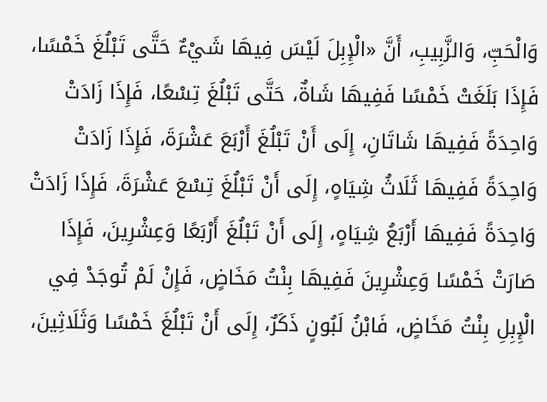وَالْحَبِّ، وَالزَّبِيبِ، أَنَّ «الْإِبِلَ لَيْسَ فِيهَا شَيْءٌ حَتَّى تَبْلُغَ خَمْسًا، فَإِذَا بَلَغَتْ خَمْسًا فَفِيهَا شَاةٌ، حَتَّى تَبْلُغَ تِسْعًا، فَإِذَا زَادَتْ وَاحِدَةً فَفِيهَا شَاتَانِ، إِلَى أَنْ تَبْلُغَ أَرْبَعَ عَشْرَةَ، فَإِذَا زَادَتْ وَاحِدَةً فَفِيهَا ثَلَاثُ شِيَاهٍ، إِلَى أَنْ تَبْلُغَ تِسْعَ عَشْرَةَ، فَإِذَا زَادَتْ وَاحِدَةً فَفِيهَا أَرْبَعُ شِيَاهٍ، إِلَى أَنْ تَبْلُغَ أَرْبَعًا وَعِشْرِينَ، فَإِذَا صَارَتْ خَمْسًا وَعِشْرِينَ فَفِيهَا بِنْتُ مَخَاضٍ، فَإِنْ لَمْ تُوجَدْ فِي الْإِبِلِ بِنْتُ مَخَاضٍ، فَابْنُ لَبُونٍ ذَكَرٌ، إِلَى أَنْ تَبْلُغَ خَمْسًا وَثَلَاثِينَ،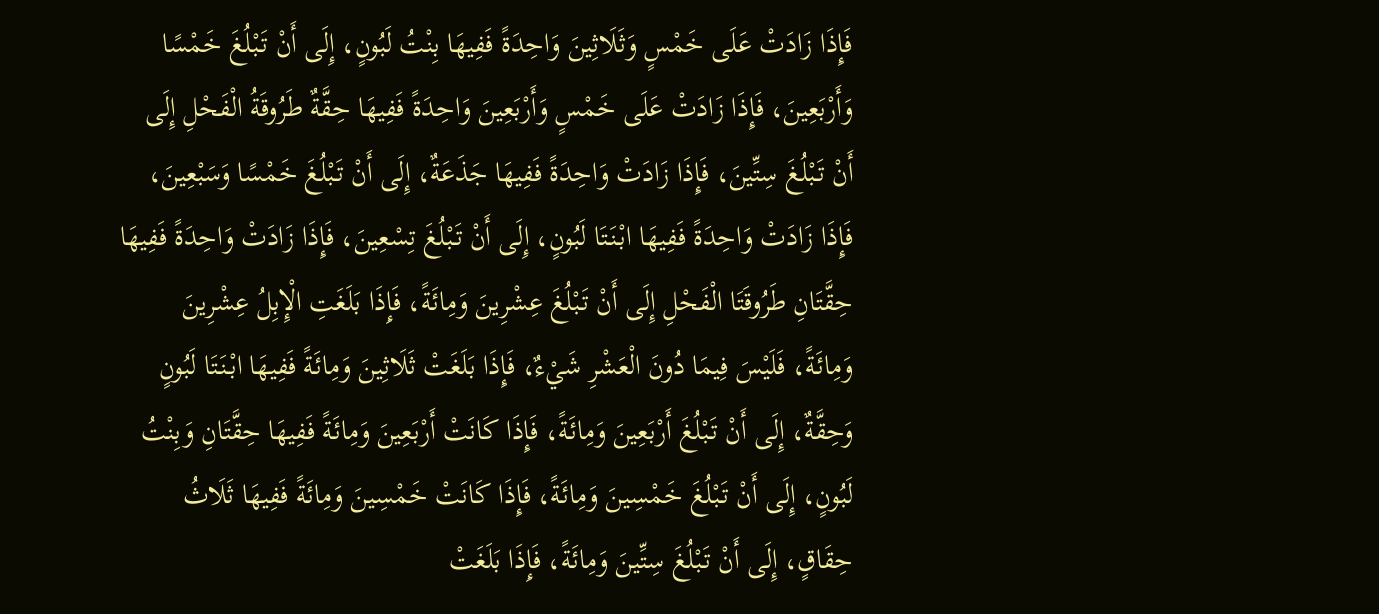فَإِذَا زَادَتْ عَلَى خَمْسٍ وَثَلَاثِينَ وَاحِدَةً فَفِيهَا بِنْتُ لَبُونٍ، إِلَى أَنْ تَبْلُغَ خَمْسًا وَأَرْبَعِينَ، فَإِذَا زَادَتْ عَلَى خَمْسٍ وَأَرْبَعِينَ وَاحِدَةً فَفِيهَا حِقَّةٌ طَرُوقَةُ الْفَحْلِ إِلَى أَنْ تَبْلُغَ سِتِّينَ، فَإِذَا زَادَتْ وَاحِدَةً فَفِيهَا جَذَعَةٌ، إِلَى أَنْ تَبْلُغَ خَمْسًا وَسَبْعِينَ، فَإِذَا زَادَتْ وَاحِدَةً فَفِيهَا ابْنَتَا لَبُونٍ، إِلَى أَنْ تَبْلُغَ تِسْعِينَ، فَإِذَا زَادَتْ وَاحِدَةً فَفِيهَا حِقَّتَانِ طَرُوقَتَا الْفَحْلِ إِلَى أَنْ تَبْلُغَ عِشْرِينَ وَمِائَةً، فَإِذَا بَلَغَتِ الْإِبِلُ عِشْرِينَ وَمِائَةً، فَلَيْسَ فِيمَا دُونَ الْعَشْرِ شَيْءٌ، فَإِذَا بَلَغَتْ ثَلَاثِينَ وَمِائَةً فَفِيهَا ابْنَتَا لَبُونٍ وَحِقَّةٌ، إِلَى أَنْ تَبْلُغَ أَرْبَعِينَ وَمِائَةً، فَإِذَا كَانَتْ أَرْبَعِينَ وَمِائَةً فَفِيهَا حِقَّتَانِ وَبِنْتُ لَبُونٍ، إِلَى أَنْ تَبْلُغَ خَمْسِينَ وَمِائَةً، فَإِذَا كَانَتْ خَمْسِينَ وَمِائَةً فَفِيهَا ثَلَاثُ حِقَاقٍ، إِلَى أَنْ تَبْلُغَ سِتِّينَ وَمِائَةً، فَإِذَا بَلَغَتْ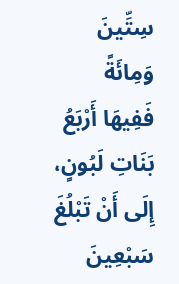سِتِّينَ وَمِائَةً فَفِيهَا أَرْبَعُ بَنَاتِ لَبُونٍ، إِلَى أَنْ تَبْلُغَ سَبْعِينَ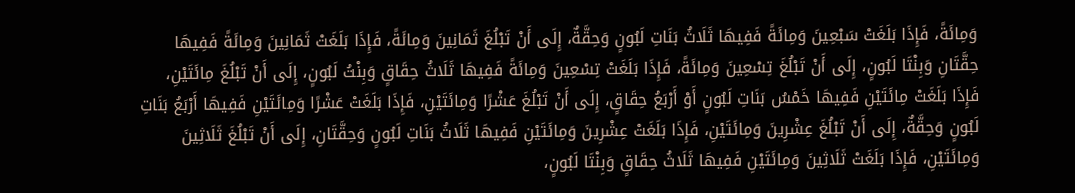وَمِائَةً، فَإِذَا بَلَغَتْ سَبْعِينَ وَمِائَةً فَفِيهَا ثَلَاثُ بَنَاتِ لَبُونٍ وَحِقَّةٌ، إِلَى أَنْ تَبْلُغَ ثَمَانِينَ وَمِائَةً، فَإِذَا بَلَغَتْ ثَمَانِينَ وَمِائَةً فَفِيهَا حِقَّتَانِ وَبِنْتَا لَبُونٍ، إِلَى أَنْ تَبْلُغَ تِسْعِينَ وَمِائَةً، فَإِذَا بَلَغَتْ تِسْعِينَ وَمِائَةً فَفِيهَا ثَلَاثُ حِقَاقٍ وَبِنْتُ لَبُونٍ، إِلَى أَنْ تَبْلُغَ مِائَتَيْنِ، فَإِذَا بَلَغَتْ مِائَتَيْنِ فَفِيهَا خَمْسُ بَنَاتِ لَبُونٍ أَوْ أَرْبَعُ حِقَاقٍ، إِلَى أَنْ تَبْلُغَ عَشْرًا وَمِائَتَيْنِ، فَإِذَا بَلَغَتْ عَشْرًا وَمِائَتَيْنِ فَفِيهَا أَرْبَعُ بَنَاتِ لَبُونٍ وَحِقَّةٌ، إِلَى أَنْ تَبْلُغَ عِشْرِينَ وَمِائَتَيْنِ، فَإِذَا بَلَغَتْ عِشْرِينَ وَمِائَتَيْنِ فَفِيهَا ثَلَاثُ بَنَاتِ لَبُونٍ وَحِقَّتَانِ، إِلَى أَنْ تَبْلُغَ ثَلَاثِينَ وَمِائَتَيْنِ، فَإِذَا بَلَغَتْ ثَلَاثِينَ وَمِائَتَيْنِ فَفِيهَا ثَلَاثُ حِقَاقٍ وَبِنْتَا لَبُونٍ،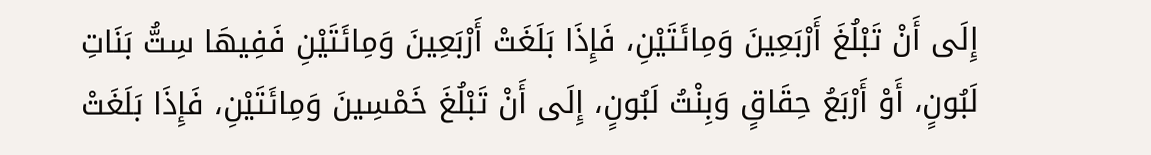إِلَى أَنْ تَبْلُغَ أَرْبَعِينَ وَمِائَتَيْنِ، فَإِذَا بَلَغَتْ أَرْبَعِينَ وَمِائَتَيْنِ فَفِيهَا سِتُّ بَنَاتِ لَبُونٍ، أَوْ أَرْبَعُ حِقَاقٍ وَبِنْتُ لَبُونٍ، إِلَى أَنْ تَبْلُغَ خَمْسِينَ وَمِائَتَيْنِ، فَإِذَا بَلَغَتْ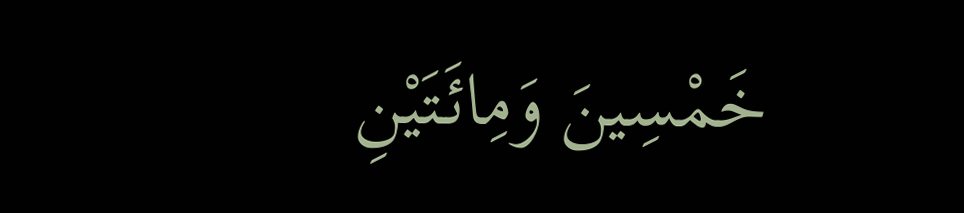خَمْسِينَ وَمِائَتَيْنِ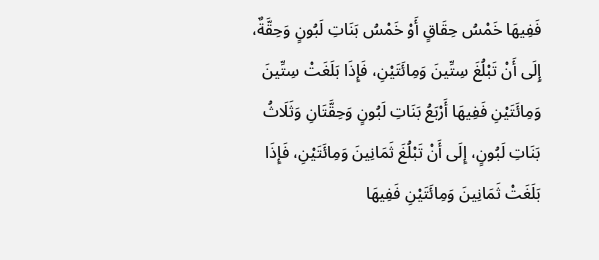فَفِيهَا خَمْسُ حِقَاقٍ أَوْ خَمْسُ بَنَاتِ لَبُونٍ وَحِقَّةٌ، إِلَى أَنْ تَبْلُغَ سِتِّينَ وَمِائَتَيْنِ، فَإِذَا بَلَغَتْ سِتِّينَ وَمِائَتَيْنِ فَفِيهَا أَرْبَعُ بَنَاتِ لَبُونٍ وَحِقَّتَانِ وَثَلَاثُ بَنَاتِ لَبُونٍ، إِلَى أَنْ تَبْلُغَ ثَمَانِينَ وَمِائَتَيْنِ، فَإِذَا بَلَغَتْ ثَمَانِينَ وَمِائَتَيْنِ فَفِيهَا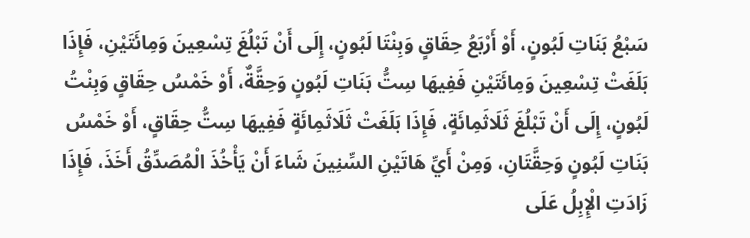سَبْعُ بَنَاتِ لَبُونٍ، أَوْ أَرْبَعُ حِقَاقٍ وَبِنْتَا لَبُونٍ، إِلَى أَنْ تَبْلُغَ تِسْعِينَ وَمِائَتَيْنِ، فَإِذَا بَلَغَتْ تِسْعِينَ وَمِائَتَيْنِ فَفِيهَا سِتُّ بَنَاتِ لَبُونٍ وَحِقَّةٌ، أَوْ خَمْسُ حِقَاقٍ وَبِنْتُ لَبُونٍ، إِلَى أَنْ تَبْلُغَ ثَلَاثَمِائَةٍ، فَإِذَا بَلَغَتْ ثَلَاثَمِائَةٍ فَفِيهَا سِتُّ حِقَاقٍ، أَوْ خَمْسُ بَنَاتِ لَبُونٍ وَحِقَّتَانِ، وَمِنْ أَيِّ هَاتَيْنِ السِّنِينَ شَاءَ أَنْ يَأْخُذَ الْمُصَدِّقُ أَخَذَ، فَإِذَا زَادَتِ الْإِبِلُ عَلَى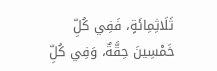ثَلَاثِمِائَةٍ، فَفِي كُلِّ خَمْسِينَ حِقَّةٌ، وَفِي كُلِّ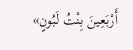أَرْبَعِينَ بِنْتُ لَبُونٍ»